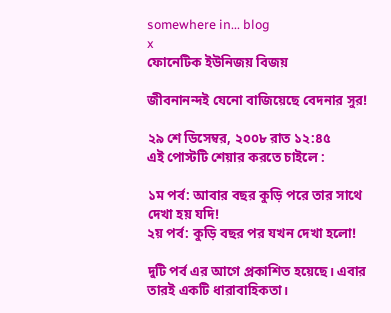somewhere in... blog
x
ফোনেটিক ইউনিজয় বিজয়

জীবনানন্দই যেনো বাজিয়েছে বেদনার সুর!

২৯ শে ডিসেম্বর, ২০০৮ রাত ১২:৪৫
এই পোস্টটি শেয়ার করতে চাইলে :

১ম পর্ব: আবার বছর কুড়ি পরে তার সাথে দেখা হয় যদি!
২য় পর্ব: কুড়ি বছর পর যখন দেখা হলো!

দুটি পর্ব এর আগে প্রকাশিত হয়েছে। এবার তারই একটি ধারাবাহিকতা।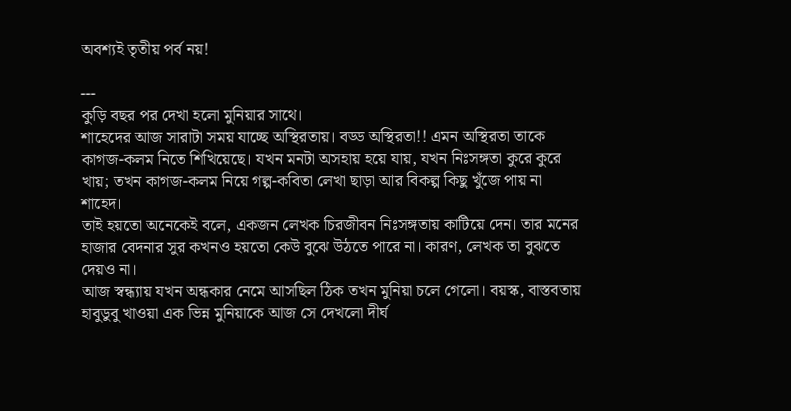অবশ্যই তৃতীয় পর্ব নয়!

---
কুড়ি বছর পর দেখা হলো মুনিয়ার সাথে।
শাহেদের আজ সারাটা সময় যাচ্ছে অস্থিরতায়। বড্ড অস্থিরতা!! এমন অস্থিরতা তাকে কাগজ-কলম নিতে শিখিয়েছে। যখন মনটা অসহায় হয়ে যায়, যখন নিঃসঙ্গতা কুরে কুরে খায়; তখন কাগজ-কলম নিয়ে গল্প-কবিতা লেখা ছাড়া আর বিকল্প কিছু খুঁজে পায় না শাহেদ।
তাই হয়তো অনেকেই বলে, একজন লেখক চিরজীবন নিঃসঙ্গতায় কাটিয়ে দেন। তার মনের হাজার বেদনার সুর কখনও হয়তো কেউ বুঝে উঠতে পারে না। কারণ, লেখক তা বুঝতে দেয়ও না।
আজ স্বন্ধ্যায় যখন অন্ধকার নেমে আসছিল ঠিক তখন মুনিয়া চলে গেলো। বয়স্ক, বাস্তবতায় হাবুডুবু খাওয়া এক ভিন্ন মুনিয়াকে আজ সে দেখলো দীর্ঘ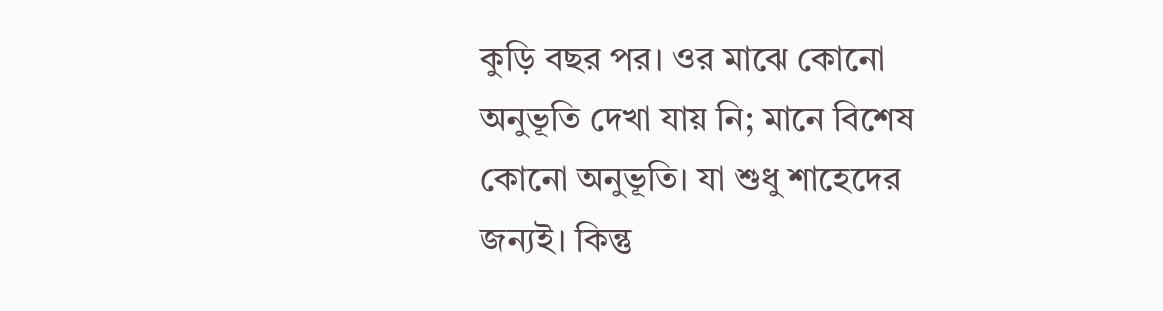কুড়ি বছর পর। ওর মাঝে কোনো অনুভূতি দেখা যায় নি; মানে বিশেষ কোনো অনুভূতি। যা শুধু শাহেদের জন্যই। কিন্তু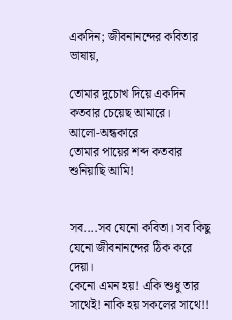একদিন; জীবনানন্দের কবিতার ভাষায়,

তোমার দুচোখ দিয়ে একদিন কতবার চেয়েছ আমারে।
আলো-অন্ধকারে
তোমার পায়ের শব্দ কতবার শুনিয়াছি আমি!


সব....সব যেনো কবিতা। সব কিছু যেনো জীবনানন্দের ঠিক করে দেয়া।
কেনো এমন হয়! একি শুধু তার সাথেই! নাকি হয় সকলের সাথে!!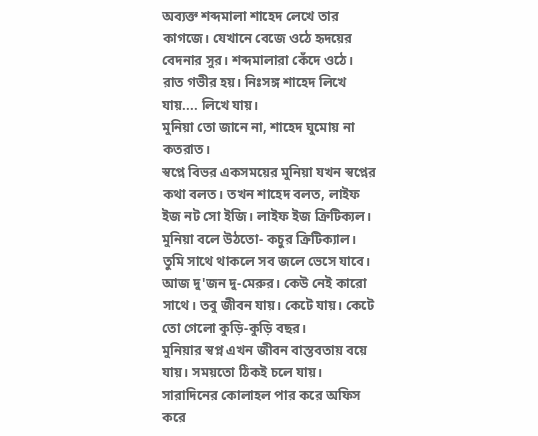অব্যক্ত শব্দমালা শাহেদ লেখে তার কাগজে। যেখানে বেজে ওঠে হৃদয়ের বেদনার সুর। শব্দমালারা কেঁদে ওঠে।
রাত গভীর হয়। নিঃসঙ্গ শাহেদ লিখে যায়.... লিখে যায়।
মুনিয়া তো জানে না, শাহেদ ঘুমোয় না কতরাত।
স্বপ্নে বিভর একসময়ের মুনিয়া যখন স্বপ্নের কথা বলত। তখন শাহেদ বলত, লাইফ ইজ নট সো ইজি। লাইফ ইজ ক্রিটিক্যল।
মুনিয়া বলে উঠতো- কচুর ক্রিটিক্যাল। তুমি সাথে থাকলে সব জলে ভেসে যাবে।
আজ দু'জন দু-মেরুর। কেউ নেই কারো সাথে। তবু জীবন যায়। কেটে যায়। কেটে তো গেলো কুড়ি-কুড়ি বছর।
মুনিয়ার স্বপ্ন এখন জীবন বাস্তবতায় বয়ে যায়। সময়তো ঠিকই চলে যায়।
সারাদিনের কোলাহল পার করে অফিস করে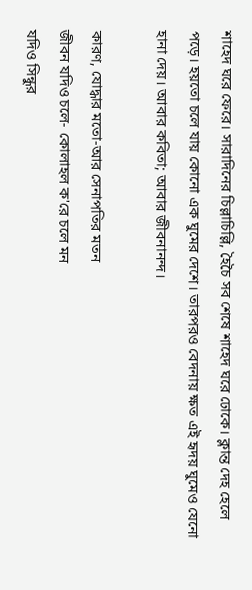শাহেদ ঘরে ফেরে। সারাদিনের চিল্লাচিল্লি, হৈচৈ সব শেষে শাহেদ ঘরে ঢোকে। ক্লান্ত দেহ হেলে পড়ে। হয়তো চলে যায় কোনো এক ঘুমের দেশে। তারপরও বেদনায় ক্ষত এই হৃদয় ঘুমেও যেনো হানা দেয়। আবার কবিতা; আবার জীবনানন্দ।

কারণ, যোদ্ধার মতো-আর সেনাপতির মতন
জীবন যদিও চলে- কোলাহল ক'রে চলে মন
যদিও সিন্ধুর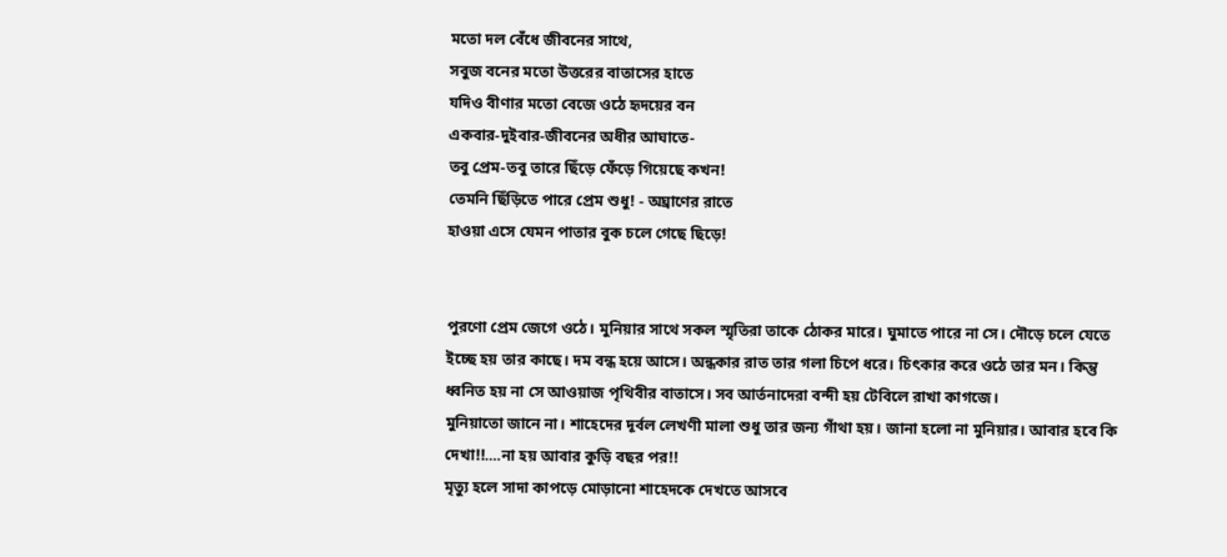মতো দল বেঁধে জীবনের সাথে,
সবুজ বনের মতো উত্তরের বাতাসের হাতে
যদিও বীণার মতো বেজে ওঠে হৃদয়ের বন
একবার-দুইবার-জীবনের অধীর আঘাতে-
তবু প্রেম-তবু তারে ছিঁড়ে ফেঁড়ে গিয়েছে কখন!
তেমনি ছিঁড়িতে পারে প্রেম শুধু! - অঘ্রাণের রাতে
হাওয়া এসে যেমন পাতার বুক চলে গেছে ছিড়ে!


পুরণো প্রেম জেগে ওঠে। মুনিয়ার সাথে সকল স্মৃতিরা তাকে ঠোকর মারে। ঘুমাতে পারে না সে। দৌড়ে চলে যেতে ইচ্ছে হয় তার কাছে। দম বন্ধ হয়ে আসে। অন্ধকার রাত তার গলা চিপে ধরে। চিৎকার করে ওঠে তার মন। কিন্তু ধ্বনিত হয় না সে আওয়াজ পৃথিবীর বাতাসে। সব আর্তনাদেরা বন্দী হয় টেবিলে রাখা কাগজে।
মুনিয়াতো জানে না। শাহেদের দূর্বল লেখণী মালা শুধু তার জন্য গাঁথা হয়। জানা হলো না মুনিয়ার। আবার হবে কি দেখা!!....না হয় আবার কুড়ি বছর পর!!
মৃত্যু হলে সাদা কাপড়ে মোড়ানো শাহেদকে দেখতে আসবে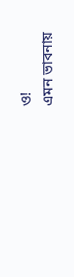ও!
এমন ভাবনায়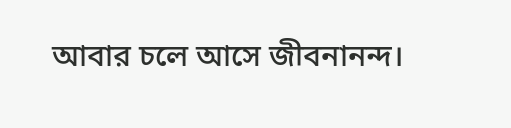আবার চলে আসে জীবনানন্দ।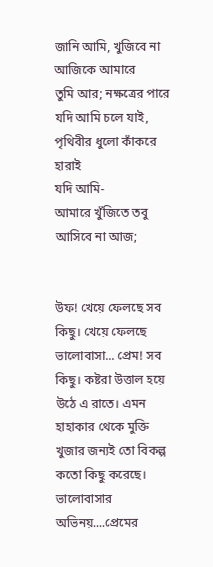জানি আমি, খুজিবে না আজিকে আমারে
তুমি আর; নক্ষত্রের পারে
যদি আমি চলে যাই,
পৃথিবীর ধুলো কাঁকরে হারাই
যদি আমি-
আমারে খুঁজিতে তবু আসিবে না আজ;


উফ! খেয়ে ফেলছে সব কিছু। খেয়ে ফেলছে ভালোবাসা... প্রেম! সব কিছু। কষ্টরা উত্তাল হয়ে উঠে এ রাতে। এমন হাহাকার থেকে মুক্তি খুজার জন্যই তো বিকল্প কতো কিছু করেছে। ভালোবাসার অভিনয়....প্রেমের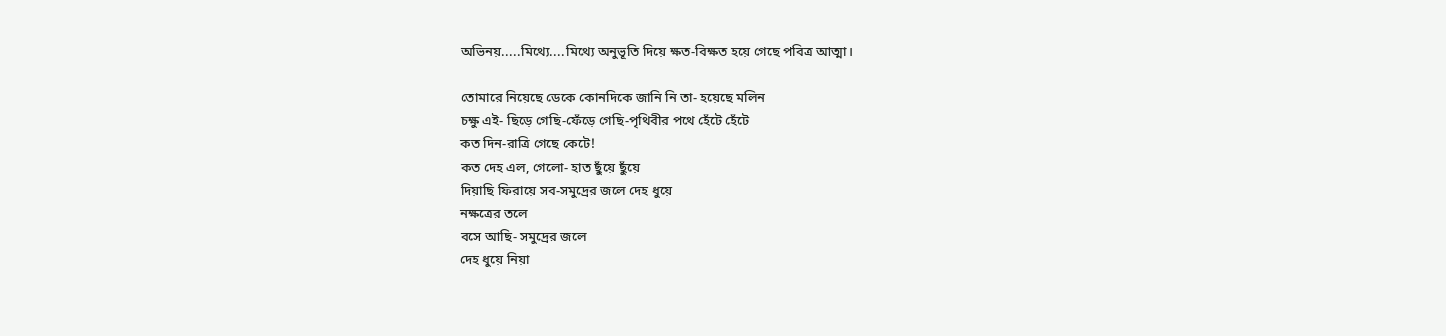অভিনয়.....মিথ্যে....মিথ্যে অনুভূতি দিয়ে ক্ষত-বিক্ষত হয়ে গেছে পবিত্র আত্মা।

তোমারে নিয়েছে ডেকে কোনদিকে জানি নি তা- হয়েছে মলিন
চক্ষু এই- ছিড়ে গেছি-ফেঁড়ে গেছি-পৃথিবীর পথে হেঁটে হেঁটে
কত দিন-রাত্রি গেছে কেটে!
কত দেহ এল, গেলো- হাত ছুঁয়ে ছুঁয়ে
দিয়াছি ফিরায়ে সব-সমুদ্রের জলে দেহ ধুয়ে
নক্ষত্রের তলে
বসে আছি- সমুদ্রের জলে
দেহ ধুয়ে নিয়া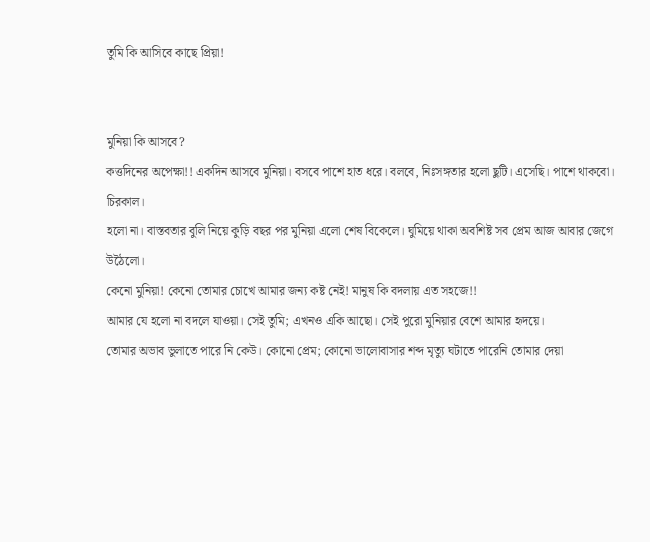তুমি কি আসিবে কাছে প্রিয়া!


মুনিয়া কি আসবে?
কত্তদিনের অপেক্ষা!! একদিন আসবে মুনিয়া। বসবে পাশে হাত ধরে। বলবে, নিঃসঙ্গতার হলো ছুটি। এসেছি। পাশে থাকবো। চিরকাল।
হলো না। বাস্তবতার বুলি নিয়ে কুড়ি বছর পর মুনিয়া এলো শেষ বিকেলে। ঘুমিয়ে থাকা অবশিষ্ট সব প্রেম আজ আবার জেগে উঠৈলো।
কেনো মুনিয়া! কেনো তোমার চোখে আমার জন্য কষ্ট নেই! মানুষ কি বদলায় এত সহজে!!
আমার যে হলো না বদলে যাওয়া। সেই তুমি; এখনও একি আছো। সেই পুরো মুনিয়ার বেশে আমার হৃদয়ে।
তোমার অভাব ভুলাতে পারে নি কেউ। কোনো প্রেম; কোনো ভালোবাসার শব্দ মৃত্যু ঘটাতে পারেনি তোমার দেয়া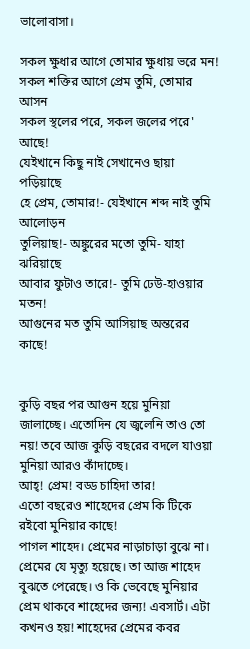ভালোবাসা।

সকল ক্ষুধার আগে তোমার ক্ষুধায় ভরে মন!
সকল শক্তির আগে প্রেম তুমি, তোমার আসন
সকল স্থলের পরে, সকল জলের পরে' আছে‍!
যেইখানে কিছু নাই সেখানেও ছায়া পড়িয়াছে
হে প্রেম, তোমার!- যেইখানে শব্দ নাই তুমি আলোড়ন
তুলিয়াছ!- অঙ্কুরের মতো তুমি- যাহা ঝরিয়াছে
আবার ফুটাও তারে!- তুমি ঢেউ-হাওয়ার মতন!
আগুনের মত তুমি আসিয়াছ অন্তরের কাছে!


কুড়ি বছর পর আগুন হয়ে মুনিয়া জালাচ্ছে। এতোদিন যে জ্বলেনি তাও তো নয়! তবে আজ কুড়ি বছরের বদলে যাওয়া মুনিয়া আরও কাঁদাচ্ছে।
আহ্! প্রেম! বড্ড চাহিদা তার!
এতো বছরেও শাহেদের প্রেম কি টিকে রইবো মুনিয়ার কাছে!
পাগল শাহেদ। প্রেমের নাড়াচাড়া বুঝে না। প্রেমের যে মৃত্যু হয়েছে। তা আজ শাহেদ বুঝতে পেরেছে। ও কি ভেবেছে মুনিয়ার প্রেম থাকবে শাহেদের জন্য! এবসার্ট। এটা কখনও হয়! শাহেদের প্রেমের কবর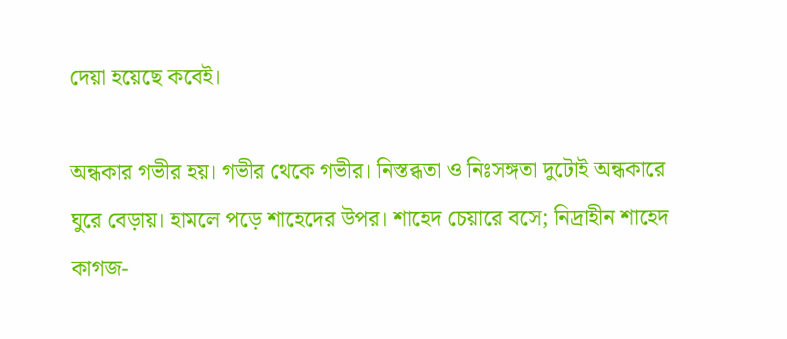দেয়া হয়েছে কবেই।

অন্ধকার গভীর হয়। গভীর থেকে গভীর। নিস্তব্ধতা ও নিঃসঙ্গতা দুটোই অন্ধকারে ঘুরে বেড়ায়। হামলে পড়ে শাহেদের উপর। শাহেদ চেয়ারে বসে; নিদ্রাহীন শাহেদ কাগজ-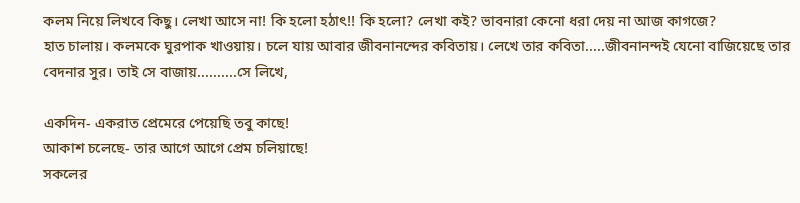কলম নিয়ে লিখবে কিছু। লেখা আসে না! কি হলো হঠাৎ!! কি হলো? লেখা কই? ভাবনারা কেনো ধরা দেয় না আজ কাগজে?
হাত চালায়। কলমকে ঘুরপাক খাওয়ায়। চলে যায় আবার জীবনানন্দের কবিতায়। লেখে তার কবিতা.....জীবনানন্দই যেনো বাজিয়েছে তার বেদনার সুর। তাই সে বাজায়..........সে লিখে,

একদিন- একরাত প্রেমেরে পেয়েছি তবু কাছে!
আকাশ চলেছে- তার আগে আগে প্রেম চলিয়াছে!
সকলের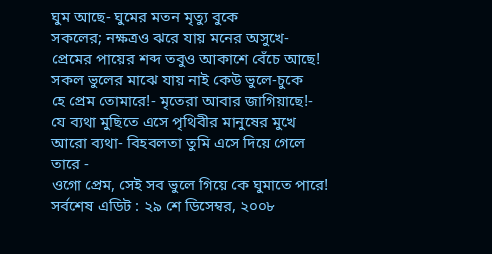ঘুম আছে- ঘুমের মতন মৃত্যু বুকে
সকলের; নক্ষত্রও ঝরে যায় মনের অসুখে-
প্রেমের পায়ের শব্দ তবুও আকাশে বেঁচে আছে!
সকল ভুলের মাঝে যায় নাই কেউ ভুলে-চুকে
হে প্রেম তোমারে!- মৃতেরা আবার জাগিয়াছে!-
যে ব্যথা মুছিতে এসে পৃথিবীর মানুষের মুখে
আরো ব্যথা- বিহবলতা তুমি এসে দিয়ে গেলে তারে -
ওগো প্রেম, সেই সব ভুলে গিয়ে কে ঘুমাতে পারে!
সর্বশেষ এডিট : ২৯ শে ডিসেম্বর, ২০০৮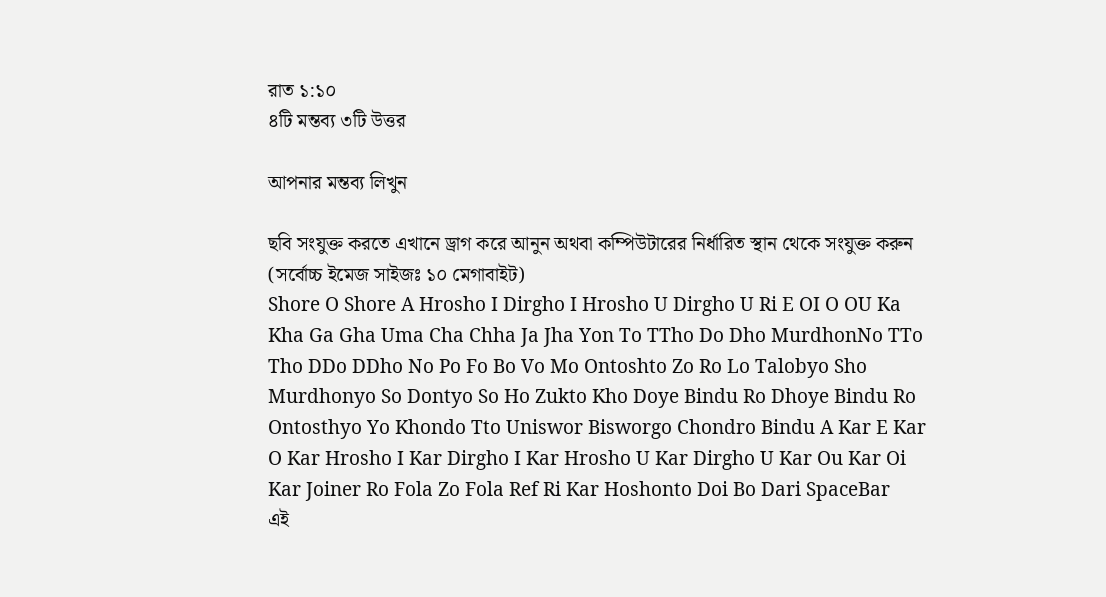রাত ১:১০
৪টি মন্তব্য ৩টি উত্তর

আপনার মন্তব্য লিখুন

ছবি সংযুক্ত করতে এখানে ড্রাগ করে আনুন অথবা কম্পিউটারের নির্ধারিত স্থান থেকে সংযুক্ত করুন (সর্বোচ্চ ইমেজ সাইজঃ ১০ মেগাবাইট)
Shore O Shore A Hrosho I Dirgho I Hrosho U Dirgho U Ri E OI O OU Ka Kha Ga Gha Uma Cha Chha Ja Jha Yon To TTho Do Dho MurdhonNo TTo Tho DDo DDho No Po Fo Bo Vo Mo Ontoshto Zo Ro Lo Talobyo Sho Murdhonyo So Dontyo So Ho Zukto Kho Doye Bindu Ro Dhoye Bindu Ro Ontosthyo Yo Khondo Tto Uniswor Bisworgo Chondro Bindu A Kar E Kar O Kar Hrosho I Kar Dirgho I Kar Hrosho U Kar Dirgho U Kar Ou Kar Oi Kar Joiner Ro Fola Zo Fola Ref Ri Kar Hoshonto Doi Bo Dari SpaceBar
এই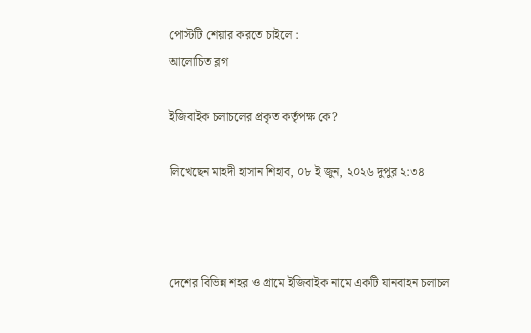পোস্টটি শেয়ার করতে চাইলে :
আলোচিত ব্লগ

ইজিবাইক চলাচলের প্রকৃত কর্তৃপক্ষ কে?

লিখেছেন মাহদী হাসান শিহাব, ০৮ ই জুন, ২০২৬ দুপুর ২:৩৪



দেশের বিভিন্ন শহর ও গ্রামে ইজিবাইক নামে একটি যানবাহন চলাচল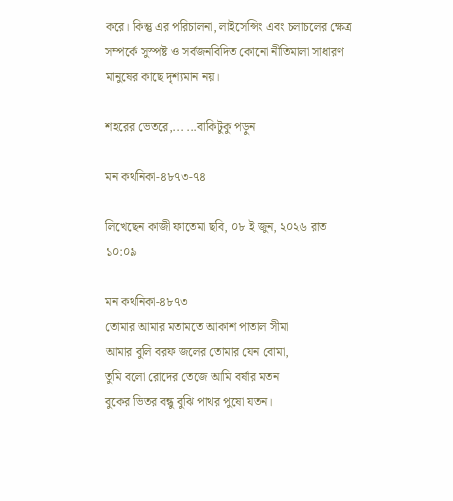করে। কিন্তু এর পরিচালনা, লাইসেন্সিং এবং চলাচলের ক্ষেত্র সম্পর্কে সুস্পষ্ট ও সর্বজনবিদিত কোনো নীতিমালা সাধারণ মানুষের কাছে দৃশ্যমান নয়।

শহরের ভেতরে,... ...বাকিটুকু পড়ুন

মন কথনিকা-৪৮৭৩-৭৪

লিখেছেন কাজী ফাতেমা ছবি, ০৮ ই জুন, ২০২৬ রাত ১০:০৯

মন কথনিকা-৪৮৭৩
তোমার আমার মতামতে আকাশ পাতাল সীমা
আমার বুলি বরফ জলের তোমার যেন বোমা,
তুমি বলো রোদের তেজে আমি বর্ষার মতন
বুকের ভিতর বন্ধু বুঝি পাথর পুষো যতন।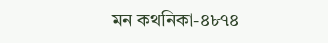মন কথনিকা-৪৮৭৪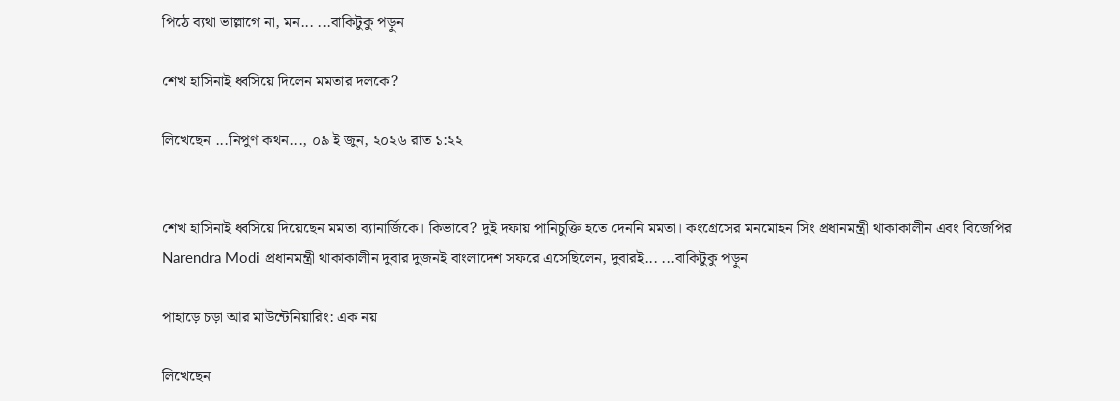পিঠে ব্যথা ভাল্লাগে না, মন... ...বাকিটুকু পড়ুন

শেখ হাসিনাই ধ্বসিয়ে দিলেন মমতার দলকে?

লিখেছেন ...নিপুণ কথন..., ০৯ ই জুন, ২০২৬ রাত ১:২২


শেখ হাসিনাই ধ্বসিয়ে দিয়েছেন মমতা ব্যানার্জিকে। কিভাবে? দুই দফায় পানিচুক্তি হতে দেননি মমতা। কংগ্রেসের মনমোহন সিং প্রধানমন্ত্রী থাকাকালীন এবং বিজেপির Narendra Modi প্রধানমন্ত্রী থাকাকালীন দুবার দুজনই বাংলাদেশ সফরে এসেছিলেন, দুবারই... ...বাকিটুকু পড়ুন

পাহাড়ে চড়া আর মাউন্টেনিয়ারিং: এক নয়

লিখেছেন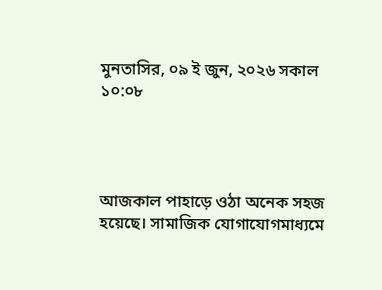মুনতাসির, ০৯ ই জুন, ২০২৬ সকাল ১০:০৮




আজকাল পাহাড়ে ওঠা অনেক সহজ হয়েছে। সামাজিক যোগাযোগমাধ্যমে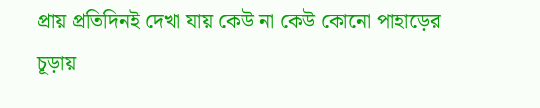প্রায় প্রতিদিনই দেখা যায় কেউ না কেউ কোনো পাহাড়ের চূড়ায়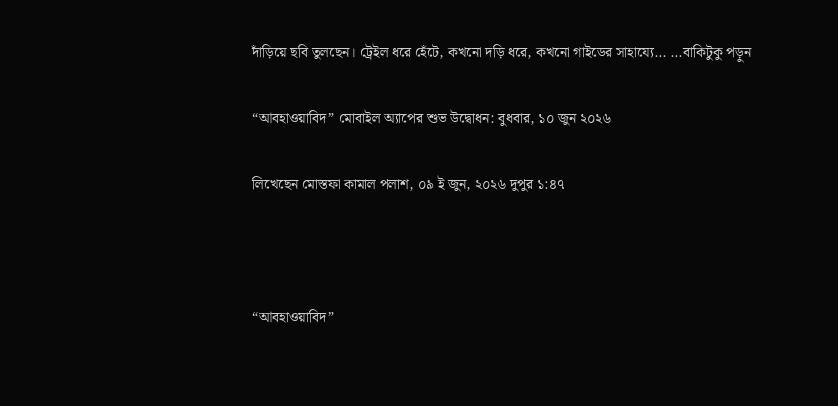দাঁড়িয়ে ছবি তুলছেন। ট্রেইল ধরে হেঁটে, কখনো দড়ি ধরে, কখনো গাইডের সাহায্যে... ...বাকিটুকু পড়ুন

“আবহাওয়াবিদ” মোবাইল অ্যাপের শুভ উদ্বোধন: বুধবার, ১০ জুন ২০২৬

লিখেছেন মোস্তফা কামাল পলাশ, ০৯ ই জুন, ২০২৬ দুপুর ১:৪৭



“আবহাওয়াবিদ”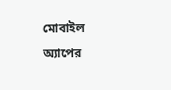মোবাইল অ্যাপের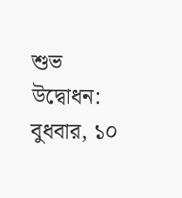শুভ উদ্বোধন: বুধবার, ১০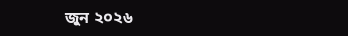জুন ২০২৬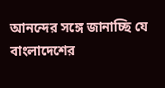আনন্দের সঙ্গে জানাচ্ছি যে বাংলাদেশের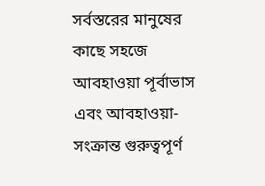সর্বস্তরের মানুষের কাছে সহজে আবহাওয়া পূর্বাভাস এবং আবহাওয়া-সংক্রান্ত গুরুত্বপূর্ণ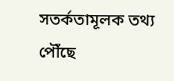সতর্কতামূলক তথ্য পৌঁছে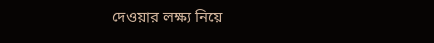দেওয়ার লক্ষ্য নিয়ে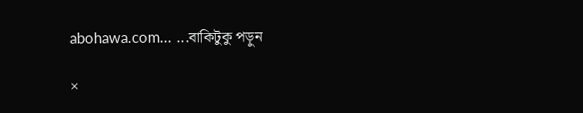abohawa.com... ...বাকিটুকু পড়ুন

×